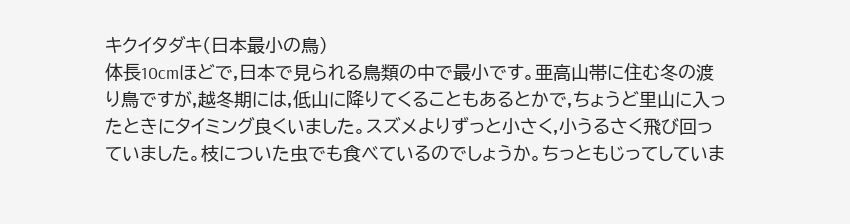キクイタダキ(日本最小の鳥)
体長10cmほどで,日本で見られる鳥類の中で最小です。亜高山帯に住む冬の渡り鳥ですが,越冬期には,低山に降りてくることもあるとかで,ちょうど里山に入ったときにタイミング良くいました。スズメよりずっと小さく,小うるさく飛び回っていました。枝についた虫でも食べているのでしょうか。ちっともじってしていま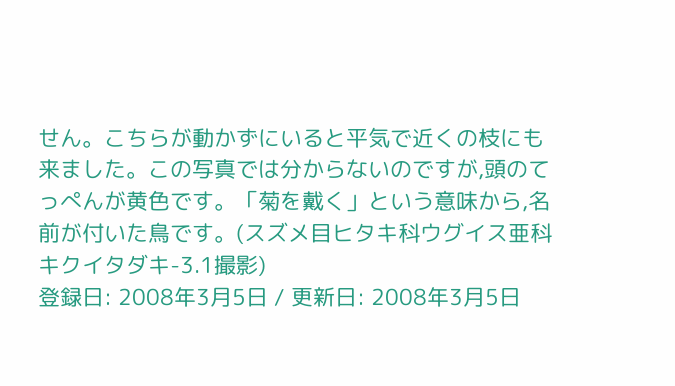せん。こちらが動かずにいると平気で近くの枝にも来ました。この写真では分からないのですが,頭のてっぺんが黄色です。「菊を戴く」という意味から,名前が付いた鳥です。(スズメ目ヒタキ科ウグイス亜科キクイタダキ-3.1撮影)
登録日: 2008年3月5日 / 更新日: 2008年3月5日